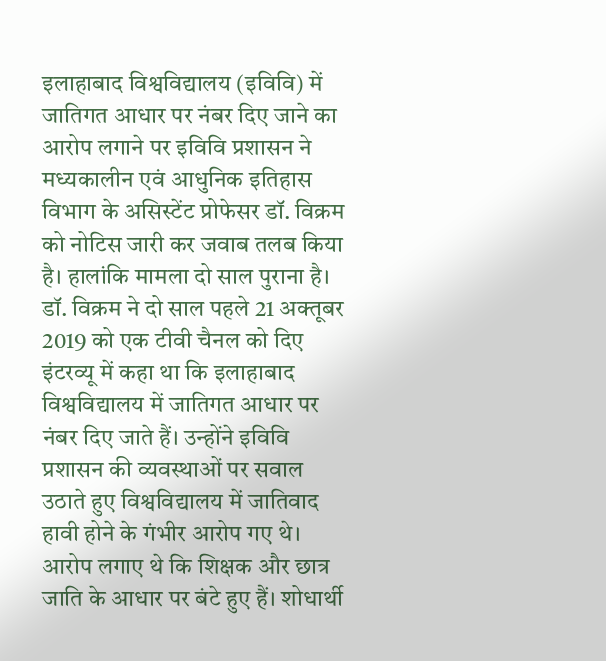इलाहाबाद विश्वविद्यालय (इविवि) में जातिगत आधार पर नंबर दिए जाने का आरोप लगाने पर इविवि प्रशासन ने मध्यकालीन एवं आधुनिक इतिहास विभाग के असिस्टेंट प्रोफेसर डॉ. विक्रम को नोटिस जारी कर जवाब तलब किया है। हालांकि मामला दो साल पुराना है।
डॉ. विक्रम ने दो साल पहले 21 अक्तूबर 2019 को एक टीवी चैनल को दिए इंटरव्यू में कहा था कि इलाहाबाद विश्वविद्यालय में जातिगत आधार पर नंबर दिए जाते हैं। उन्होंने इविवि प्रशासन की व्यवस्थाओं पर सवाल उठाते हुए विश्वविद्यालय में जातिवाद हावी होने के गंभीर आरोप गए थे। आरोप लगाए थे कि शिक्षक और छात्र जाति के आधार पर बंटे हुए हैं। शोधार्थी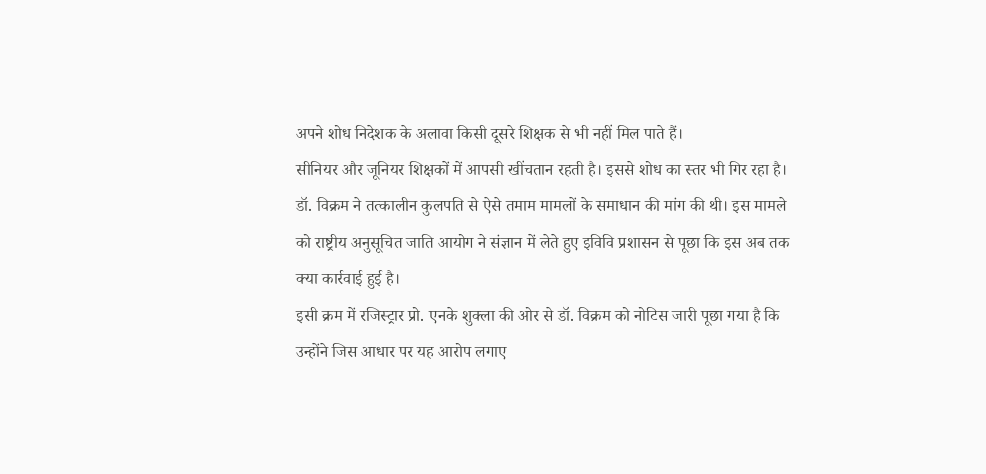अपने शोध निदेशक के अलावा किसी दूसरे शिक्षक से भी नहीं मिल पाते हैं।
सीनियर और जूनियर शिक्षकों में आपसी खींचतान रहती है। इससे शोध का स्तर भी गिर रहा है। डॉ. विक्रम ने तत्कालीन कुलपति से ऐसे तमाम मामलों के समाधान की मांग की थी। इस मामले को राष्ट्रीय अनुसूचित जाति आयोग ने संज्ञान में लेते हुए इविवि प्रशासन से पूछा कि इस अब तक क्या कार्रवाई हुई है।
इसी क्रम में रजिस्ट्रार प्रो. एनके शुक्ला की ओर से डॉ. विक्रम को नोटिस जारी पूछा गया है कि उन्होंने जिस आधार पर यह आरोप लगाए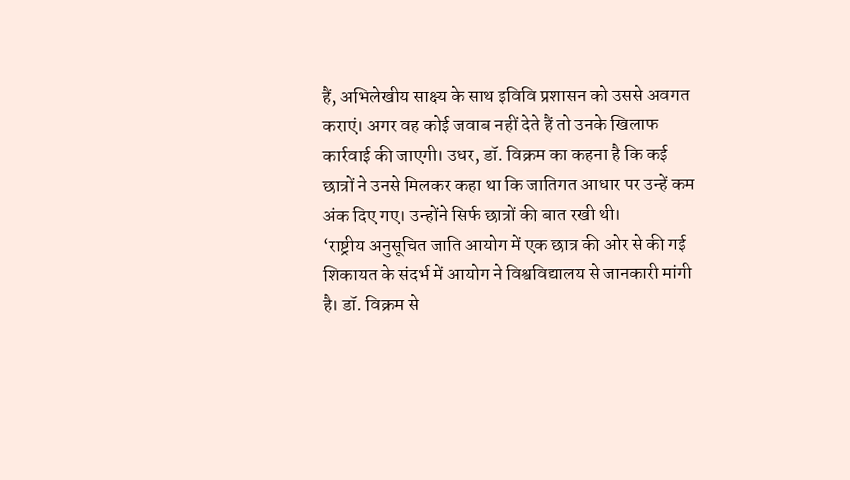हैं, अभिलेखीय साक्ष्य के साथ इविवि प्रशासन को उससे अवगत कराएं। अगर वह कोई जवाब नहीं देते हैं तो उनके खिलाफ कार्रवाई की जाएगी। उधर, डॉ. विक्रम का कहना है कि कई छात्रों ने उनसे मिलकर कहा था कि जातिगत आधार पर उन्हें कम अंक दिए गए। उन्होंने सिर्फ छात्रों की बात रखी थी।
‘राष्ट्रीय अनुसूचित जाति आयोग में एक छात्र की ओर से की गई शिकायत के संदर्भ में आयोग ने विश्वविद्यालय से जानकारी मांगी है। डॉ. विक्रम से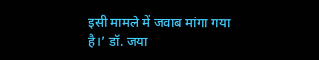इसी मामले में जवाब मांगा गया है।’ डॉ. जया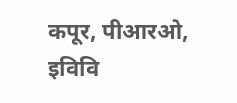कपूर, पीआरओ, इविवि